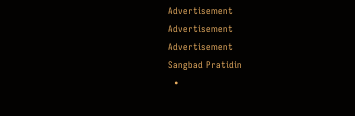Advertisement
Advertisement
Advertisement
Sangbad Pratidin
  •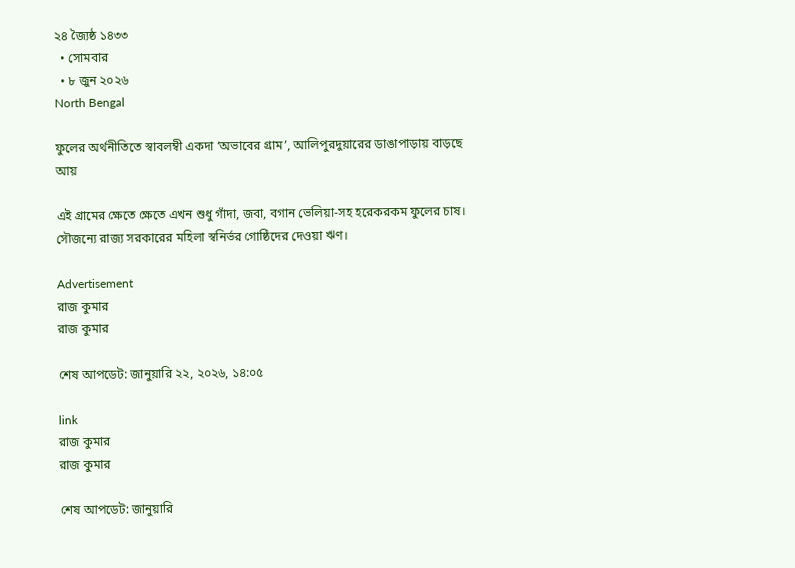২৪ জ্যৈষ্ঠ ১৪৩৩
  • সোমবার
  • ৮ জুন ২০২৬
North Bengal

ফুলের অর্থনীতিতে স্বাবলম্বী একদা ‘অভাবের গ্রাম’, আলিপুরদুয়ারের ডাঙাপাড়ায় বাড়ছে আয়

এই গ্রামের ক্ষেতে ক্ষেতে এখন শুধু গাঁদা, জবা, বগান ভেলিয়া-সহ হরেকরকম ফুলের চাষ। সৌজন্যে রাজ্য সরকারের মহিলা স্বনির্ভর গোষ্ঠিদের দেওয়া ঋণ।

Advertisement
রাজ কুমার
রাজ কুমার

শেষ আপডেট: জানুয়ারি ২২, ২০২৬, ১৪:০৫

link
রাজ কুমার
রাজ কুমার

শেষ আপডেট: জানুয়ারি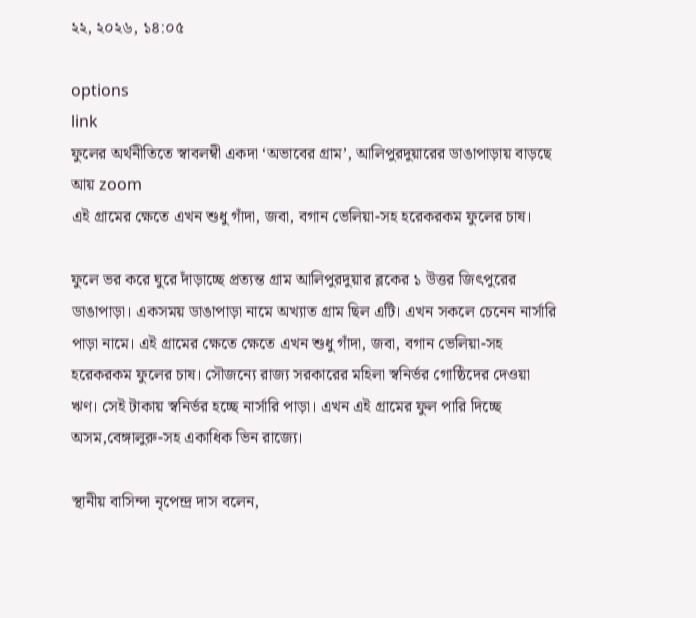২২, ২০২৬, ১৪:০৫

options
link
ফুলের অর্থনীতিতে স্বাবলম্বী একদা ‘অভাবের গ্রাম’, আলিপুরদুয়ারের ডাঙাপাড়ায় বাড়ছে আয় zoom
এই গ্রামের ক্ষেতে এখন শুধু গাঁদা, জবা, বগান ভেলিয়া-সহ হরেকরকম ফুলের চাষ।

ফুলে ভর করে ঘুরে দাঁড়াচ্ছে প্রত্যন্ত গ্রাম আলিপুরদুয়ার ব্লকের ১ উত্তর জিৎপুরের ডাঙাপাড়া। একসময় ডাঙাপাড়া নামে অখ্যাত গ্রাম ছিল এটি। এখন সকলে চেনেন নার্সারি পাড়া নামে। এই গ্রামের ক্ষেতে ক্ষেতে এখন শুধু গাঁদা, জবা, বগান ভেলিয়া-সহ হরেকরকম ফুলের চাষ। সৌজন্যে রাজ্য সরকারের মহিলা স্বনির্ভর গোষ্ঠিদের দেওয়া ঋণ। সেই টাকায় স্বনির্ভর হচ্ছে নার্সারি পাড়া। এখন এই গ্রামের ফুল পারি দিচ্ছে অসম,বেঙ্গালুরু-সহ একাধিক ভিন রাজ্যে।

স্থানীয় বাসিন্দা নৃপেন্দ্র দাস বলেন,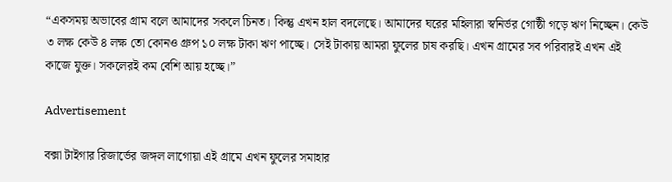“একসময় অভাবের গ্রাম বলে আমাদের সকলে চিনত। কিন্তু এখন হাল বদলেছে। আমাদের ঘরের মহিলারা স্বনির্ভর গোষ্ঠী গড়ে ঋণ নিচ্ছেন। কেউ ৩ লক্ষ কেউ ৪ লক্ষ তো কোনও গ্রুপ ১০ লক্ষ টাকা ঋণ পাচ্ছে। সেই টাকায় আমরা ফুলের চাষ করছি। এখন গ্রামের সব পরিবারই এখন এই কাজে যুক্ত। সকলেরই কম বেশি আয় হচ্ছে।”

Advertisement

বক্সা টাইগার রিজার্ভের জঙ্গল লাগোয়া এই গ্রামে এখন ফুলের সমাহার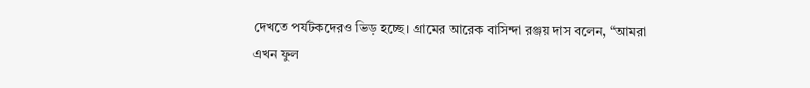দেখতে পর্যটকদেরও ভিড় হচ্ছে। গ্রামের আরেক বাসিন্দা রঞ্জয় দাস বলেন, “আমরা এখন ফুল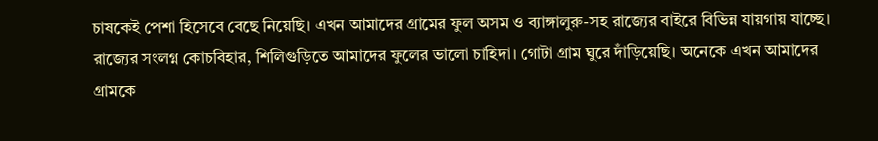চাষকেই পেশা হিসেবে বেছে নিয়েছি। এখন আমাদের গ্রামের ফুল অসম ও ব্যাঙ্গালুরু-সহ রাজ্যের বাইরে বিভিন্ন যায়গায় যাচ্ছে। রাজ্যের সংলগ্ন কোচবিহার, শিলিগুড়িতে আমাদের ফুলের ভালো চাহিদা। গোটা গ্রাম ঘুরে দাঁড়িয়েছি। অনেকে এখন আমাদের গ্রামকে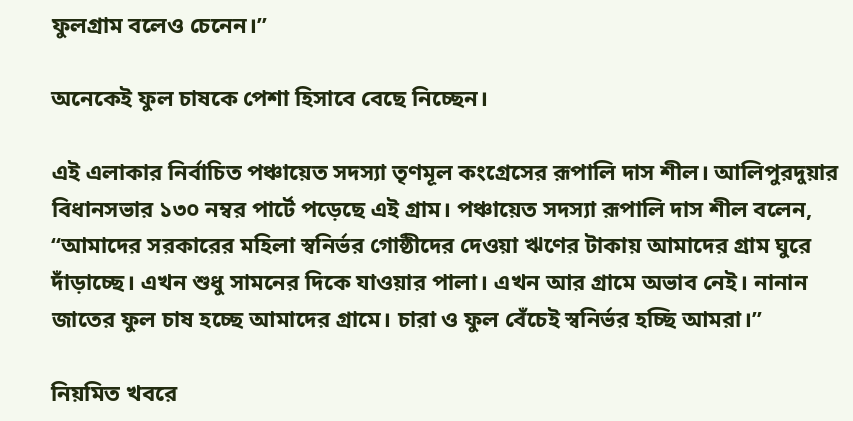ফুলগ্রাম বলেও চেনেন।”

অনেকেই ফুল চাষকে পেশা হিসাবে বেছে নিচ্ছেন।

এই এলাকার নির্বাচিত পঞ্চায়েত সদস্যা তৃণমূল কংগ্রেসের রূপালি দাস শীল। আলিপুরদুয়ার বিধানসভার ১৩০ নম্বর পার্টে পড়েছে এই গ্রাম। পঞ্চায়েত সদস্যা রূপালি দাস শীল বলেন, “আমাদের সরকারের মহিলা স্বনির্ভর গোষ্ঠীদের দেওয়া ঋণের টাকায় আমাদের গ্রাম ঘুরে দাঁড়াচ্ছে। এখন শুধু সামনের দিকে যাওয়ার পালা। এখন আর গ্রামে অভাব নেই। নানান জাতের ফুল চাষ হচ্ছে আমাদের গ্রামে। চারা ও ফুল বেঁচেই স্বনির্ভর হচ্ছি আমরা।”

নিয়মিত খবরে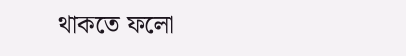থাকতে ফলো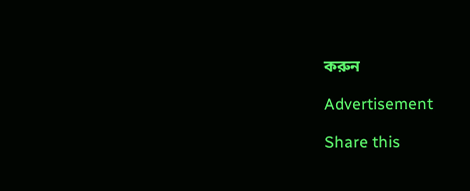করুন

Advertisement

Share this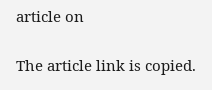article on

The article link is copied.